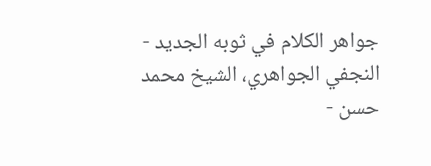جواهر الكلام في ثوبه الجديد - النجفي الجواهري، الشيخ محمد حسن -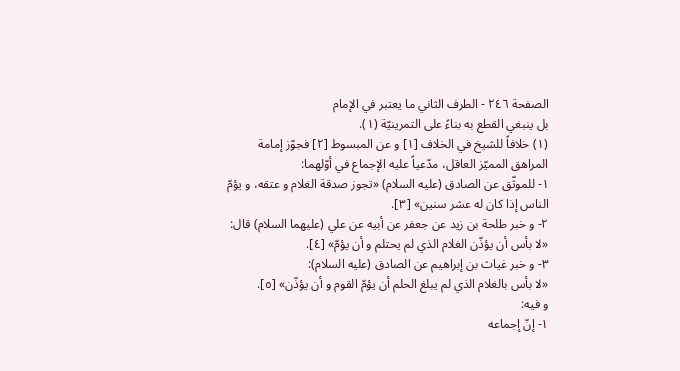الصفحة ٢٤٦ - الطرف الثاني ما يعتبر في الإمام
بل ينبغي القطع به بناءً على التمرينيّة (١).
(١) خلافاً للشيخ في الخلاف [١] و عن المبسوط [٢] فجوّز إمامة المراهق المميّز العاقل، مدّعياً عليه الإجماع في أوّلهما:
١- للموثّق عن الصادق (عليه السلام) «تجوز صدقة الغلام و عتقه، و يؤمّ الناس إذا كان له عشر سنين» [٣].
٢- و خبر طلحة بن زيد عن جعفر عن أبيه عن علي (عليهما السلام) قال:
«لا بأس أن يؤذّن الغلام الذي لم يحتلم و أن يؤمّ» [٤].
٣- و خبر غياث بن إبراهيم عن الصادق (عليه السلام):
«لا بأس بالغلام الذي لم يبلغ الحلم أن يؤمّ القوم و أن يؤذّن» [٥].
و فيه:
١- إنّ إجماعه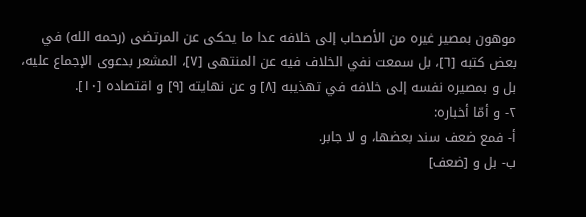موهون بمصير غيره من الأصحاب إلى خلافه عدا ما يحكى عن المرتضى (رحمه الله) في بعض كتبه [٦]، بل سمعت نفي الخلاف فيه عن المنتهى [٧]، المشعر بدعوى الإجماع عليه، بل و بمصيره نفسه إلى خلافه في تهذيبه [٨] و عن نهايته [٩] و اقتصاده [١٠].
٢- و أمّا أخباره:
أ- فمع ضعف سند بعضها، و لا جابر.
ب- بل و [ضعف]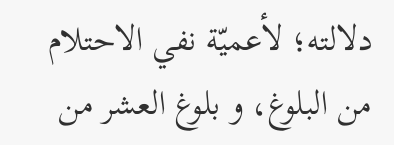دلالته؛ لأعميّة نفي الاحتلام من البلوغ، و بلوغ العشر من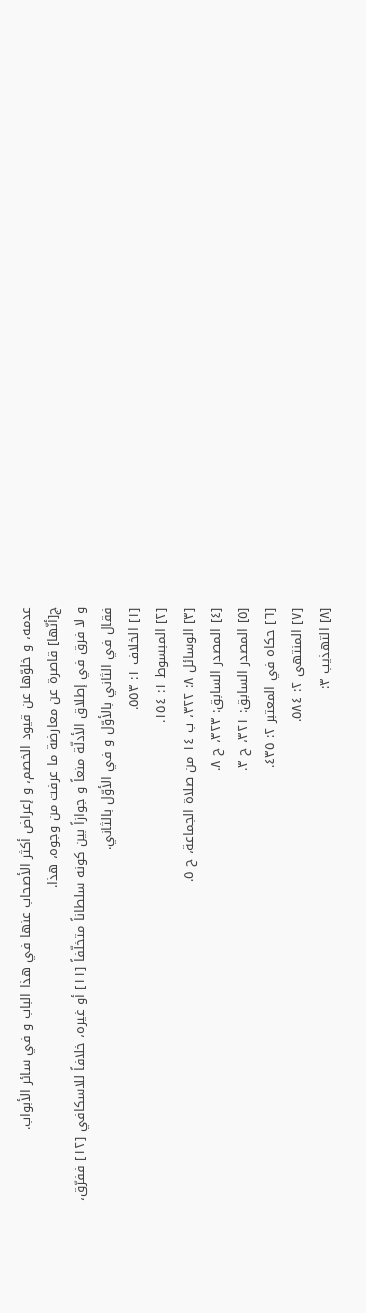عدمه، و خلوّها عن قيود الخصم، و إعراض أكثر الأصحاب عنها في هذا الباب و في سائر الأبواب.
ج[أنّها] قاصرة عن معارضة ما عرفت من وجوه، هذا.
و لا فرق في إطلاق الأدلّة منعاً و جوازاً بين كونه سلطاناً متخلّفاً [١١] أو غيره، خلافاً للاسكافي [١٢] ففرّق، فقال في الثاني بالأوّل و في الأوّل بالثاني.
[١] الخلاف ١: ٥٥٣.
[٢] المبسوط ١: ١٥٤.
[٣] الوسائل ٨: ٣٢٢، ب ١٤ من صلاة الجماعة، ح ٥.
[٤] المصدر السابق: ٣٢٣، ح ٨.
[٥] المصدر السابق: ٣٢١، ح ٣.
[٦] حكاه في المعتبر ٢: ٤٣٥.
[٧] المنتهى ٢: ٥٨٤.
[٨] التهذيب ٣: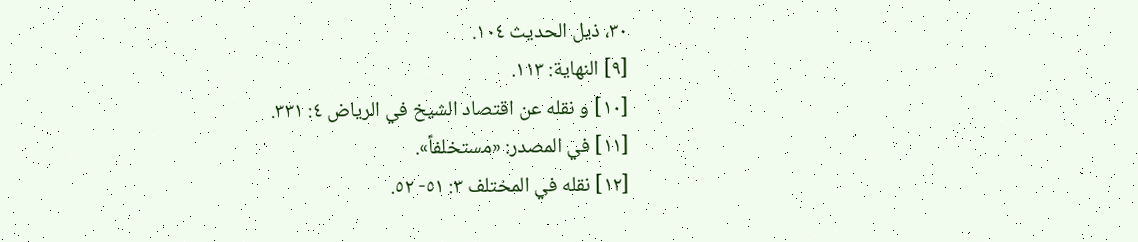٣٠، ذيل الحديث ١٠٤.
[٩] النهاية: ١١٣.
[١٠] و نقله عن اقتصاد الشيخ في الرياض ٤: ٣٣١.
[١١] في المصدر: «مستخلفاً».
[١٢] نقله في المختلف ٣: ٥١- ٥٢.